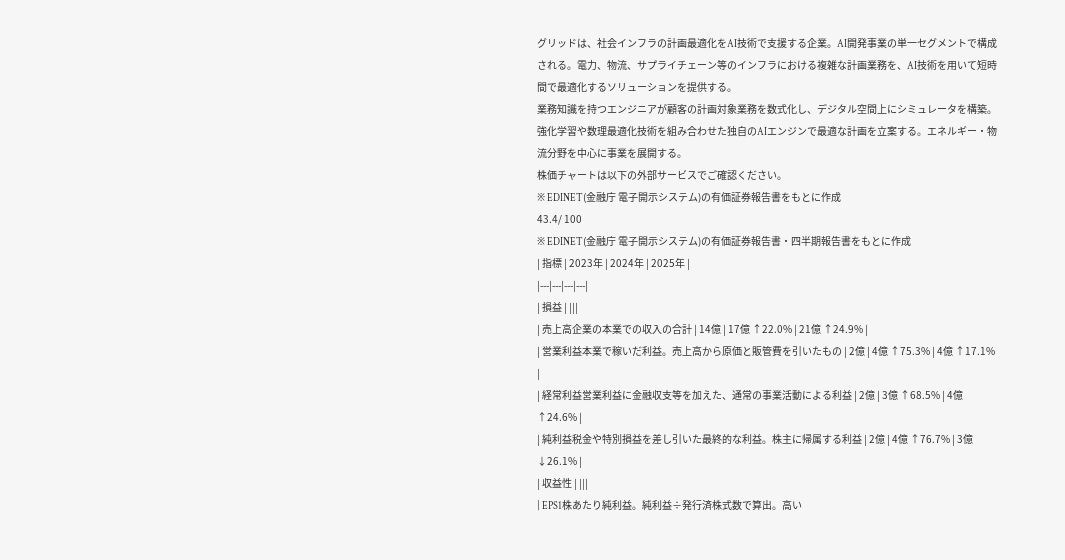グリッドは、社会インフラの計画最適化をAI技術で支援する企業。AI開発事業の単一セグメントで構成される。電力、物流、サプライチェーン等のインフラにおける複雑な計画業務を、AI技術を用いて短時間で最適化するソリューションを提供する。
業務知識を持つエンジニアが顧客の計画対象業務を数式化し、デジタル空間上にシミュレータを構築。強化学習や数理最適化技術を組み合わせた独自のAIエンジンで最適な計画を立案する。エネルギー・物流分野を中心に事業を展開する。
株価チャートは以下の外部サービスでご確認ください。
※ EDINET(金融庁 電子開示システム)の有価証券報告書をもとに作成
43.4/ 100
※ EDINET(金融庁 電子開示システム)の有価証券報告書・四半期報告書をもとに作成
| 指標 | 2023年 | 2024年 | 2025年 |
|---|---|---|---|
| 損益 | |||
| 売上高企業の本業での収入の合計 | 14億 | 17億 ↑22.0% | 21億 ↑24.9% |
| 営業利益本業で稼いだ利益。売上高から原価と販管費を引いたもの | 2億 | 4億 ↑75.3% | 4億 ↑17.1% |
| 経常利益営業利益に金融収支等を加えた、通常の事業活動による利益 | 2億 | 3億 ↑68.5% | 4億 ↑24.6% |
| 純利益税金や特別損益を差し引いた最終的な利益。株主に帰属する利益 | 2億 | 4億 ↑76.7% | 3億 ↓26.1% |
| 収益性 | |||
| EPS1株あたり純利益。純利益÷発行済株式数で算出。高い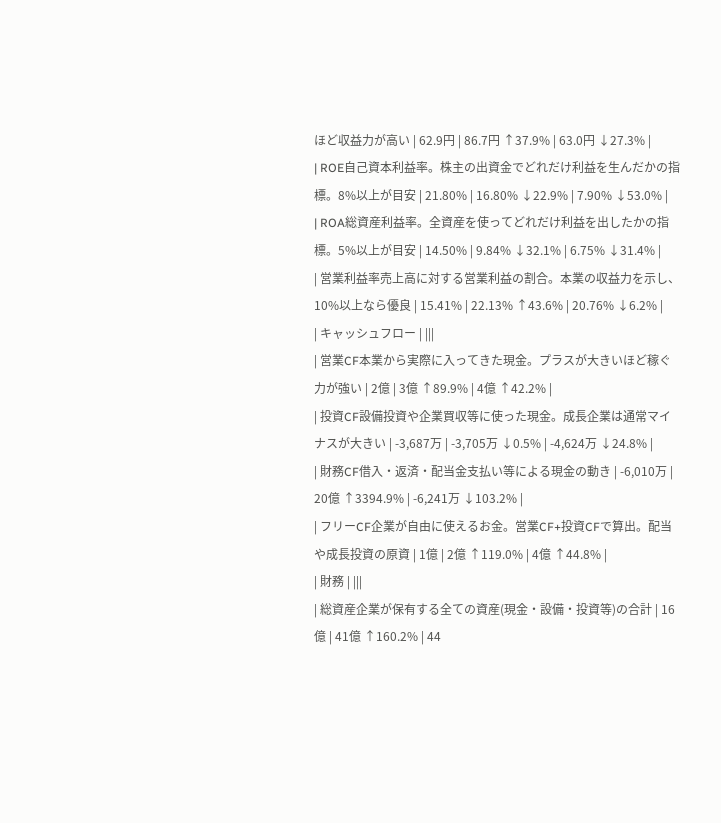ほど収益力が高い | 62.9円 | 86.7円 ↑37.9% | 63.0円 ↓27.3% |
| ROE自己資本利益率。株主の出資金でどれだけ利益を生んだかの指標。8%以上が目安 | 21.80% | 16.80% ↓22.9% | 7.90% ↓53.0% |
| ROA総資産利益率。全資産を使ってどれだけ利益を出したかの指標。5%以上が目安 | 14.50% | 9.84% ↓32.1% | 6.75% ↓31.4% |
| 営業利益率売上高に対する営業利益の割合。本業の収益力を示し、10%以上なら優良 | 15.41% | 22.13% ↑43.6% | 20.76% ↓6.2% |
| キャッシュフロー | |||
| 営業CF本業から実際に入ってきた現金。プラスが大きいほど稼ぐ力が強い | 2億 | 3億 ↑89.9% | 4億 ↑42.2% |
| 投資CF設備投資や企業買収等に使った現金。成長企業は通常マイナスが大きい | -3,687万 | -3,705万 ↓0.5% | -4,624万 ↓24.8% |
| 財務CF借入・返済・配当金支払い等による現金の動き | -6,010万 | 20億 ↑3394.9% | -6,241万 ↓103.2% |
| フリーCF企業が自由に使えるお金。営業CF+投資CFで算出。配当や成長投資の原資 | 1億 | 2億 ↑119.0% | 4億 ↑44.8% |
| 財務 | |||
| 総資産企業が保有する全ての資産(現金・設備・投資等)の合計 | 16億 | 41億 ↑160.2% | 44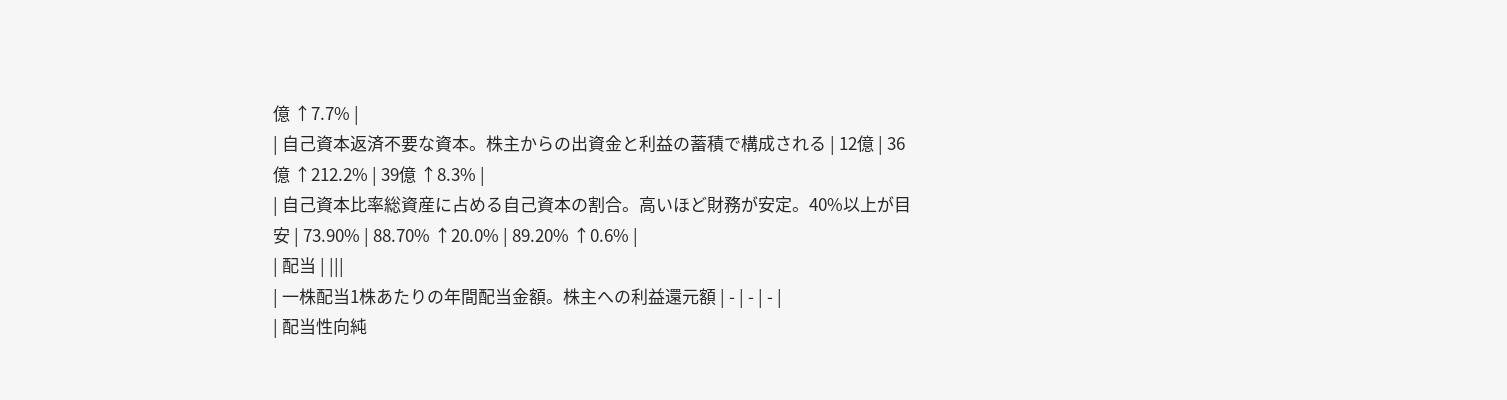億 ↑7.7% |
| 自己資本返済不要な資本。株主からの出資金と利益の蓄積で構成される | 12億 | 36億 ↑212.2% | 39億 ↑8.3% |
| 自己資本比率総資産に占める自己資本の割合。高いほど財務が安定。40%以上が目安 | 73.90% | 88.70% ↑20.0% | 89.20% ↑0.6% |
| 配当 | |||
| 一株配当1株あたりの年間配当金額。株主への利益還元額 | - | - | - |
| 配当性向純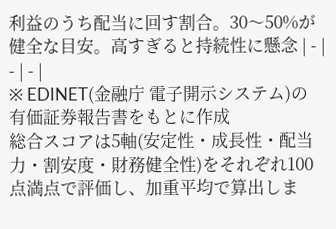利益のうち配当に回す割合。30〜50%が健全な目安。高すぎると持続性に懸念 | - | - | - |
※ EDINET(金融庁 電子開示システム)の有価証券報告書をもとに作成
総合スコアは5軸(安定性・成長性・配当力・割安度・財務健全性)をそれぞれ100点満点で評価し、加重平均で算出しま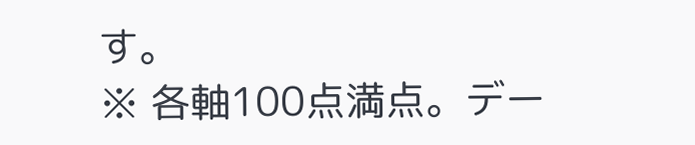す。
※ 各軸100点満点。デー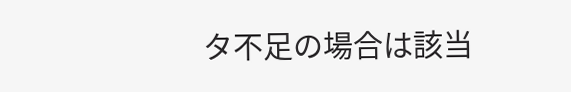タ不足の場合は該当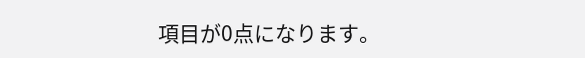項目が0点になります。